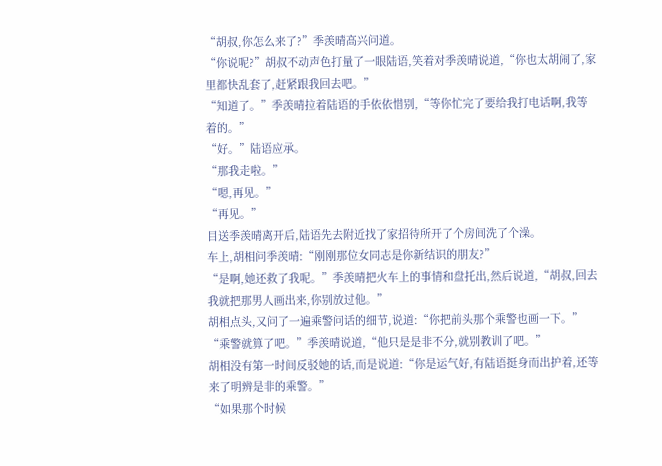“胡叔,你怎么来了?”季羡晴高兴问道。
“你说呢?”胡叔不动声色打量了一眼陆语,笑着对季羡晴说道,“你也太胡闹了,家里都快乱套了,赶紧跟我回去吧。”
“知道了。”季羡晴拉着陆语的手依依惜别,“等你忙完了要给我打电话啊,我等着的。”
“好。”陆语应承。
“那我走啦。”
“嗯,再见。”
“再见。”
目送季羡晴离开后,陆语先去附近找了家招待所开了个房间洗了个澡。
车上,胡相问季羡晴:“刚刚那位女同志是你新结识的朋友?”
“是啊,她还救了我呢。”季羡晴把火车上的事情和盘托出,然后说道,“胡叔,回去我就把那男人画出来,你别放过他。”
胡相点头,又问了一遍乘警问话的细节,说道:“你把前头那个乘警也画一下。”
“乘警就算了吧。”季羡晴说道,“他只是是非不分,就别教训了吧。”
胡相没有第一时间反驳她的话,而是说道:“你是运气好,有陆语挺身而出护着,还等来了明辨是非的乘警。”
“如果那个时候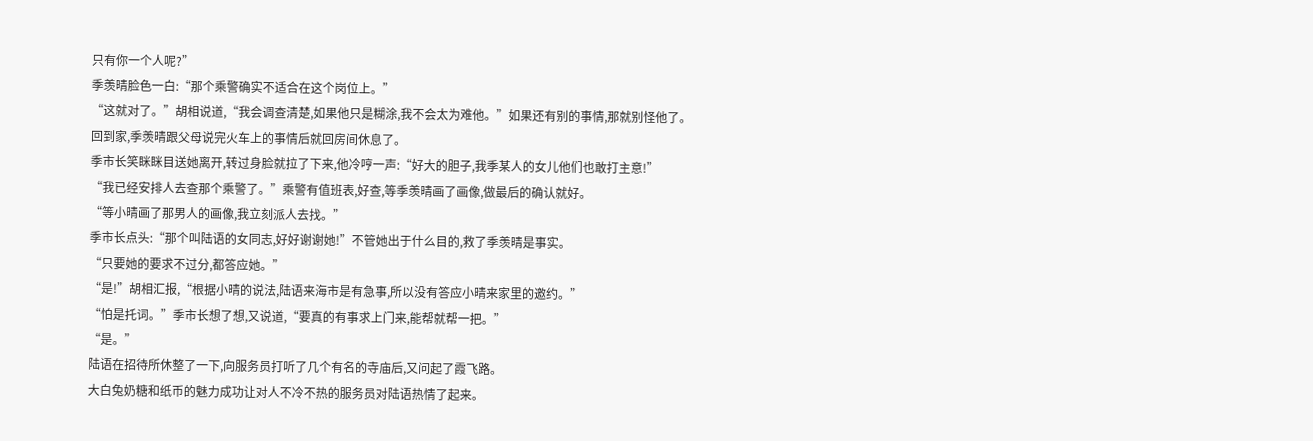只有你一个人呢?”
季羡晴脸色一白:“那个乘警确实不适合在这个岗位上。”
“这就对了。”胡相说道,“我会调查清楚,如果他只是糊涂,我不会太为难他。”如果还有别的事情,那就别怪他了。
回到家,季羡晴跟父母说完火车上的事情后就回房间休息了。
季市长笑眯眯目送她离开,转过身脸就拉了下来,他冷哼一声:“好大的胆子,我季某人的女儿他们也敢打主意!”
“我已经安排人去查那个乘警了。”乘警有值班表,好查,等季羡晴画了画像,做最后的确认就好。
“等小晴画了那男人的画像,我立刻派人去找。”
季市长点头:“那个叫陆语的女同志,好好谢谢她!”不管她出于什么目的,救了季羡晴是事实。
“只要她的要求不过分,都答应她。”
“是!”胡相汇报,“根据小晴的说法,陆语来海市是有急事,所以没有答应小晴来家里的邀约。”
“怕是托词。”季市长想了想,又说道,“要真的有事求上门来,能帮就帮一把。”
“是。”
陆语在招待所休整了一下,向服务员打听了几个有名的寺庙后,又问起了霞飞路。
大白兔奶糖和纸币的魅力成功让对人不冷不热的服务员对陆语热情了起来。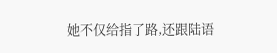她不仅给指了路,还跟陆语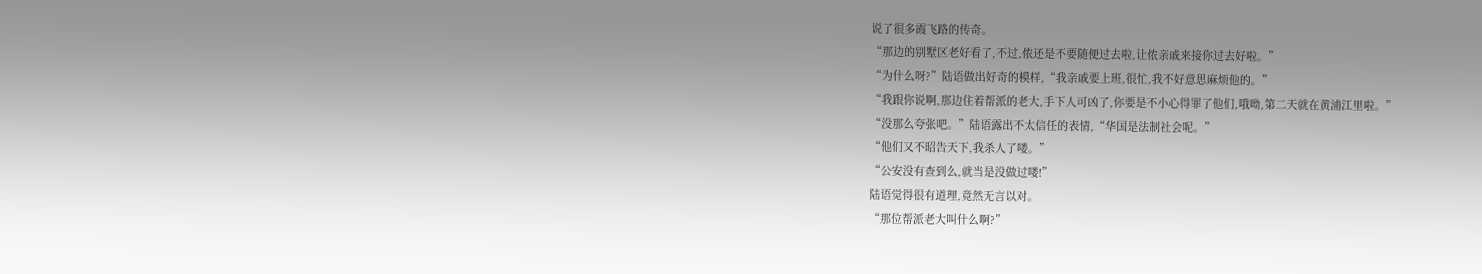说了很多霞飞路的传奇。
“那边的别墅区老好看了,不过,侬还是不要随便过去啦,让侬亲戚来接你过去好啦。”
“为什么呀?”陆语做出好奇的模样,“我亲戚要上班,很忙,我不好意思麻烦他的。”
“我跟你说啊,那边住着帮派的老大,手下人可凶了,你要是不小心得罪了他们,哦呦,第二天就在黄浦江里啦。”
“没那么夸张吧。”陆语露出不太信任的表情,“华国是法制社会呢。”
“他们又不昭告天下,我杀人了喽。”
“公安没有查到么,就当是没做过喽!”
陆语觉得很有道理,竟然无言以对。
“那位帮派老大叫什么啊?”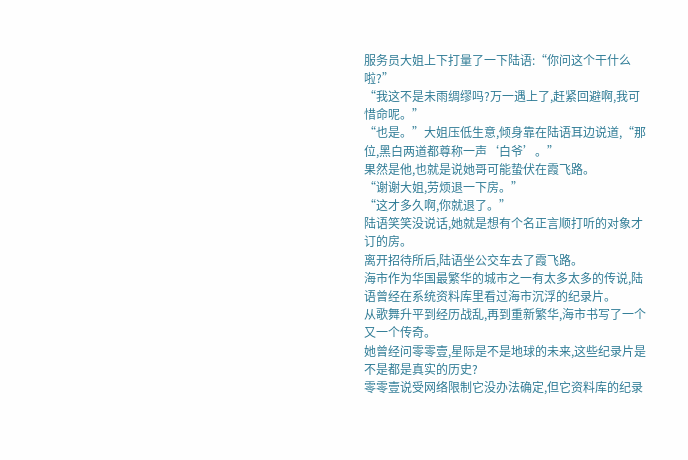服务员大姐上下打量了一下陆语:“你问这个干什么啦?”
“我这不是未雨绸缪吗?万一遇上了,赶紧回避啊,我可惜命呢。”
“也是。”大姐压低生意,倾身靠在陆语耳边说道,“那位,黑白两道都尊称一声‘白爷’。”
果然是他,也就是说她哥可能蛰伏在霞飞路。
“谢谢大姐,劳烦退一下房。”
“这才多久啊,你就退了。”
陆语笑笑没说话,她就是想有个名正言顺打听的对象才订的房。
离开招待所后,陆语坐公交车去了霞飞路。
海市作为华国最繁华的城市之一有太多太多的传说,陆语曾经在系统资料库里看过海市沉浮的纪录片。
从歌舞升平到经历战乱,再到重新繁华,海市书写了一个又一个传奇。
她曾经问零零壹,星际是不是地球的未来,这些纪录片是不是都是真实的历史?
零零壹说受网络限制它没办法确定,但它资料库的纪录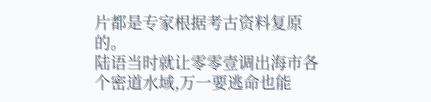片都是专家根据考古资料复原的。
陆语当时就让零零壹调出海市各个密道水域,万一要逃命也能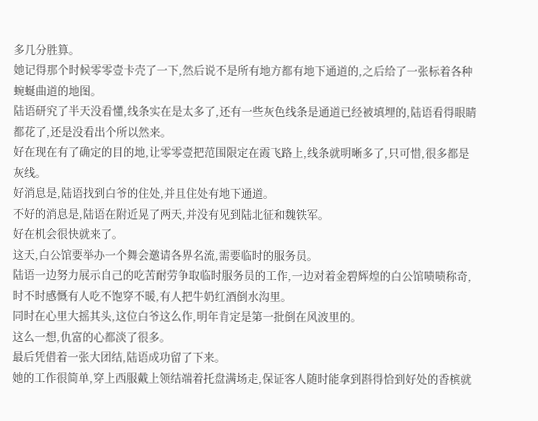多几分胜算。
她记得那个时候零零壹卡壳了一下,然后说不是所有地方都有地下通道的,之后给了一张标着各种蜿蜒曲道的地图。
陆语研究了半天没看懂,线条实在是太多了,还有一些灰色线条是通道已经被填埋的,陆语看得眼睛都花了,还是没看出个所以然来。
好在现在有了确定的目的地,让零零壹把范围限定在霞飞路上,线条就明晰多了,只可惜,很多都是灰线。
好消息是,陆语找到白爷的住处,并且住处有地下通道。
不好的消息是,陆语在附近晃了两天,并没有见到陆北征和魏铁军。
好在机会很快就来了。
这天,白公馆要举办一个舞会邀请各界名流,需要临时的服务员。
陆语一边努力展示自己的吃苦耐劳争取临时服务员的工作,一边对着金碧辉煌的白公馆啧啧称奇,时不时感慨有人吃不饱穿不暖,有人把牛奶红酒倒水沟里。
同时在心里大摇其头,这位白爷这么作,明年肯定是第一批倒在风波里的。
这么一想,仇富的心都淡了很多。
最后凭借着一张大团结,陆语成功留了下来。
她的工作很简单,穿上西服戴上领结端着托盘满场走,保证客人随时能拿到斟得恰到好处的香槟就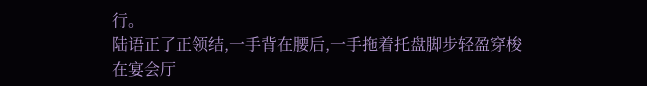行。
陆语正了正领结,一手背在腰后,一手拖着托盘脚步轻盈穿梭在宴会厅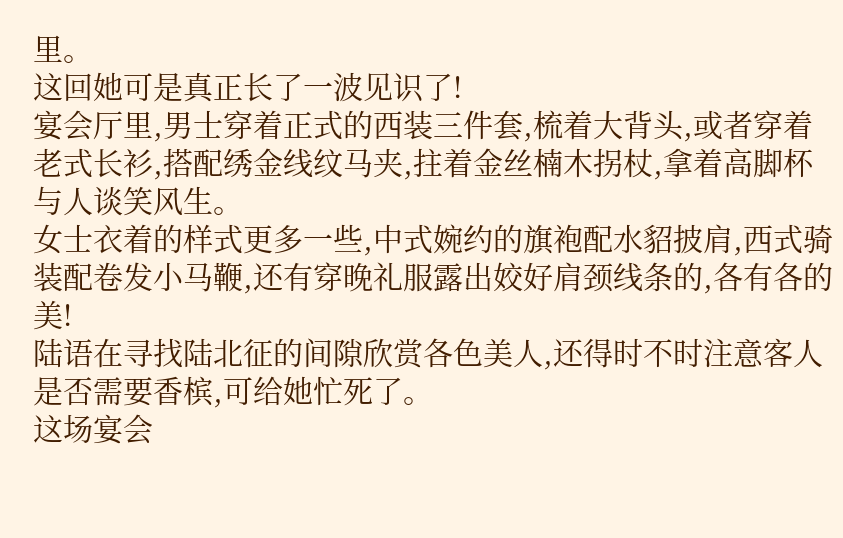里。
这回她可是真正长了一波见识了!
宴会厅里,男士穿着正式的西装三件套,梳着大背头,或者穿着老式长衫,搭配绣金线纹马夹,拄着金丝楠木拐杖,拿着高脚杯与人谈笑风生。
女士衣着的样式更多一些,中式婉约的旗袍配水貂披肩,西式骑装配卷发小马鞭,还有穿晚礼服露出姣好肩颈线条的,各有各的美!
陆语在寻找陆北征的间隙欣赏各色美人,还得时不时注意客人是否需要香槟,可给她忙死了。
这场宴会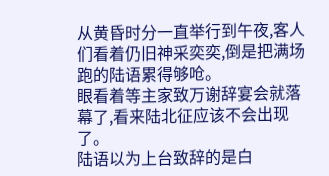从黄昏时分一直举行到午夜,客人们看着仍旧神采奕奕,倒是把满场跑的陆语累得够呛。
眼看着等主家致万谢辞宴会就落幕了,看来陆北征应该不会出现了。
陆语以为上台致辞的是白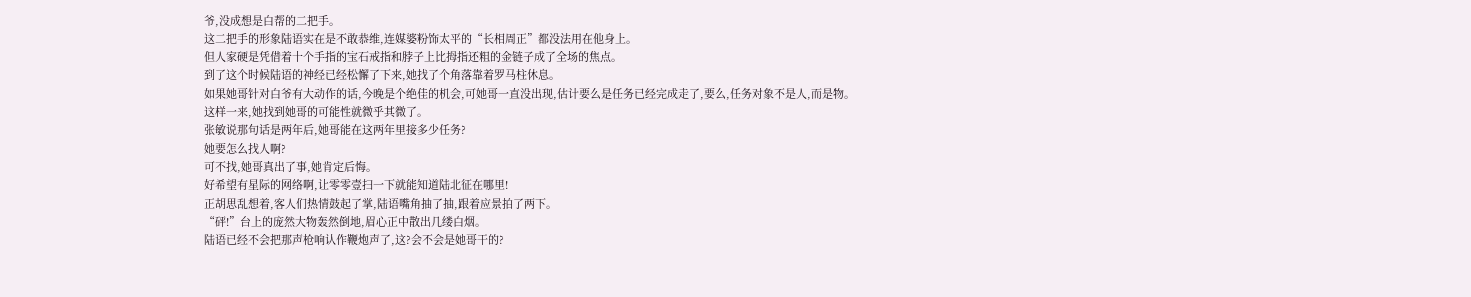爷,没成想是白帮的二把手。
这二把手的形象陆语实在是不敢恭维,连媒婆粉饰太平的“长相周正”都没法用在他身上。
但人家硬是凭借着十个手指的宝石戒指和脖子上比拇指还粗的金链子成了全场的焦点。
到了这个时候陆语的神经已经松懈了下来,她找了个角落靠着罗马柱休息。
如果她哥针对白爷有大动作的话,今晚是个绝佳的机会,可她哥一直没出现,估计要么是任务已经完成走了,要么,任务对象不是人,而是物。
这样一来,她找到她哥的可能性就微乎其微了。
张敏说那句话是两年后,她哥能在这两年里接多少任务?
她要怎么找人啊?
可不找,她哥真出了事,她肯定后悔。
好希望有星际的网络啊,让零零壹扫一下就能知道陆北征在哪里!
正胡思乱想着,客人们热情鼓起了掌,陆语嘴角抽了抽,跟着应景拍了两下。
“砰!”台上的庞然大物轰然倒地,眉心正中散出几缕白烟。
陆语已经不会把那声枪响认作鞭炮声了,这?会不会是她哥干的?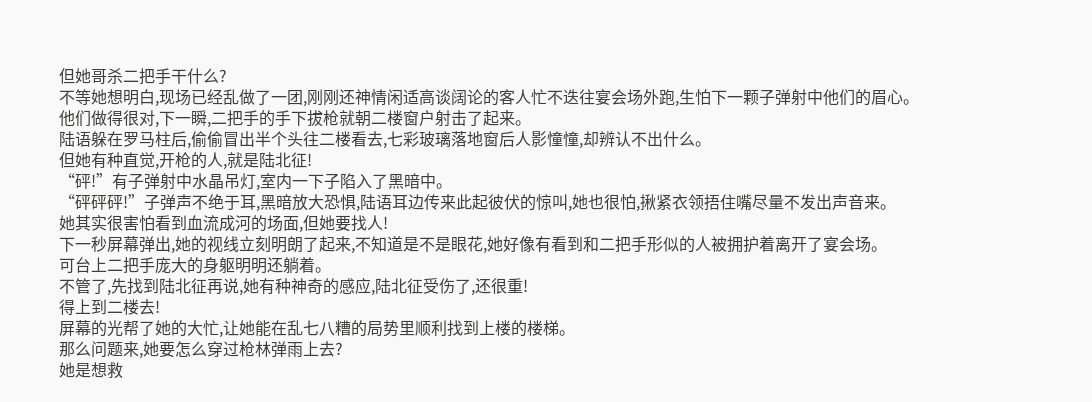但她哥杀二把手干什么?
不等她想明白,现场已经乱做了一团,刚刚还神情闲适高谈阔论的客人忙不迭往宴会场外跑,生怕下一颗子弹射中他们的眉心。
他们做得很对,下一瞬,二把手的手下拔枪就朝二楼窗户射击了起来。
陆语躲在罗马柱后,偷偷冒出半个头往二楼看去,七彩玻璃落地窗后人影憧憧,却辨认不出什么。
但她有种直觉,开枪的人,就是陆北征!
“砰!”有子弹射中水晶吊灯,室内一下子陷入了黑暗中。
“砰砰砰!”子弹声不绝于耳,黑暗放大恐惧,陆语耳边传来此起彼伏的惊叫,她也很怕,揪紧衣领捂住嘴尽量不发出声音来。
她其实很害怕看到血流成河的场面,但她要找人!
下一秒屏幕弹出,她的视线立刻明朗了起来,不知道是不是眼花,她好像有看到和二把手形似的人被拥护着离开了宴会场。
可台上二把手庞大的身躯明明还躺着。
不管了,先找到陆北征再说,她有种神奇的感应,陆北征受伤了,还很重!
得上到二楼去!
屏幕的光帮了她的大忙,让她能在乱七八糟的局势里顺利找到上楼的楼梯。
那么问题来,她要怎么穿过枪林弹雨上去?
她是想救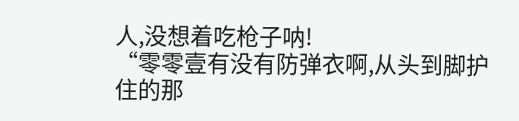人,没想着吃枪子呐!
“零零壹有没有防弹衣啊,从头到脚护住的那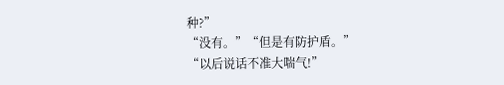种?”
“没有。”“但是有防护盾。”
“以后说话不准大喘气!”